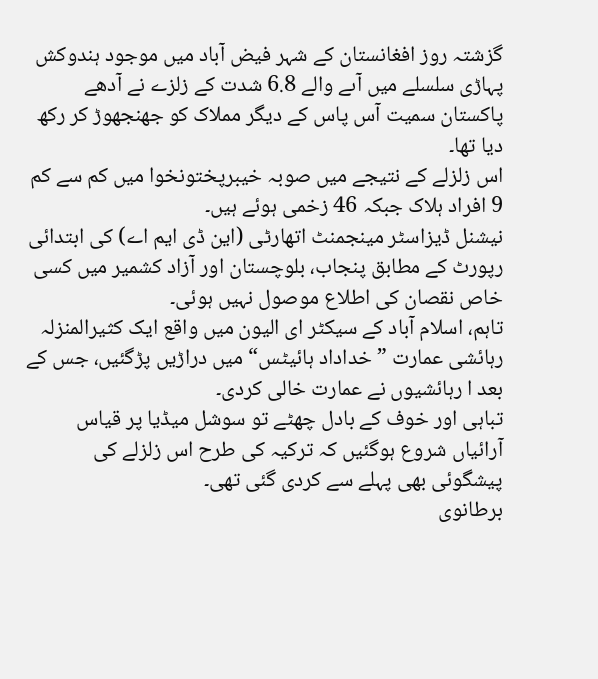گزشتہ روز افغانستان کے شہر فیض آباد میں موجود ہندوکش پہاڑی سلسلے میں آںے والے 6.8 شدت کے زلزے نے آدھے پاکستان سمیت آس پاس کے دیگر مملاک کو جھنجھوڑ کر رکھ دیا تھا۔
اس زلزلے کے نتیجے میں صوبہ خیبرپختونخوا میں کم سے کم 9 افراد ہلاک جبکہ 46 زخمی ہوئے ہیں۔
نیشنل ڈیزاسٹر مینجمنٹ اتھارٹی (این ڈی ایم اے) کی ابتدائی رپورٹ کے مطابق پنجاب، بلوچستان اور آزاد کشمیر میں کسی خاص نقصان کی اطلاع موصول نہیں ہوئی۔
تاہم، اسلام آباد کے سیکٹر ای الیون میں واقع ایک کثیرالمنزلہ رہائشی عمارت ”خداداد ہائیٹس“ میں دراڑیں پڑگئیں، جس کے بعد ا رہائشیوں نے عمارت خالی کردی۔
تباہی اور خوف کے بادل چھٹے تو سوشل میڈیا پر قیاس آرائیاں شروع ہوگئیں کہ ترکیہ کی طرح اس زلزلے کی پیشگوئی بھی پہلے سے کردی گئی تھی۔
برطانوی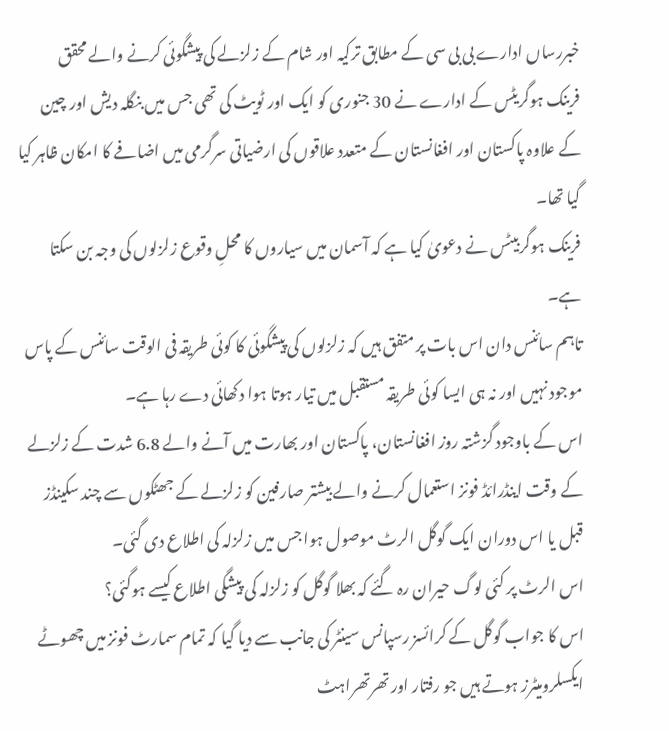خبررساں ادارے بی بی سی کے مطابق ترکیہ اور شام کے زلزلے کی پیشگوئی کرنے والے محقق فرینک ہوگریٹس کے ادارے نے 30 جنوری کو ایک اور ٹویٹ کی تھی جس میں بنگلہ دیش اور چین کے علاوہ پاکستان اور افغانستان کے متعدد علاقوں کی ارضیاتی سرگرمی میں اضافے کا امکان ظاہر کیا گیا تھا۔
فرینک ہوگربیٹس نے دعویٰ کیا ہے کہ آسمان میں سیاروں کا محلِ وقوع زلزلوں کی وجہ بن سکتا ہے۔
تاہم سائنس دان اس بات پر متفق ہیں کہ زلزلوں کی پیشگوئی کا کوئی طریقہ فی الوقت سائنس کے پاس موجود نہیں اور نہ ہی ایسا کوئی طریقہ مستقبل میں تیار ہوتا ہوا دکھائی دے رہا ہے۔
اس کے باوجود گزشتہ روز افغانستان، پاکستان اور بھارت میں آنے والے 6.8 شدت کے زلزلے کے وقت اینڈرائڈ فونز استعمال کرنے والے بیشتر صارفین کو زلزلے کے جھٹکوں سے چند سکینڈز قبل یا اس دوران ایک گوگل الرٹ موصول ہوا جس میں زلزلہ کی اطلاع دی گئی۔
اس الرٹ پر کئی لوگ حیران رہ گئے کہ بھلا گوگل کو زلزلہ کی پیشگی اطلاع کیسے ہوگئی؟
اس کا جواب گوگل کے کرائسز رسپانس سینٹر کی جانب سے دیا گیا کہ تمام سمارٹ فونز میں چھوٹے ایکسلرومیٹرز ہوتے ہیں جو رفتار اور تھرتھراہٹ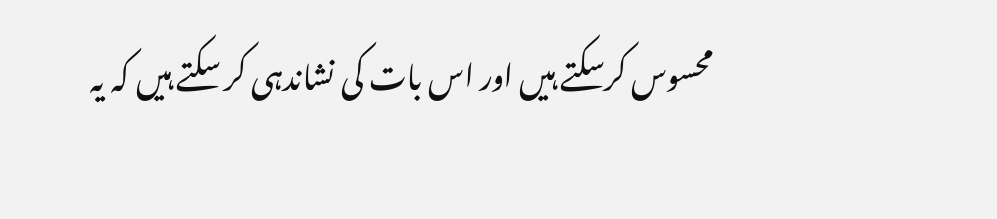محسوس کرسکتے ہیں اور اس بات کی نشاندہی کر سکتے ہیں کہ یہ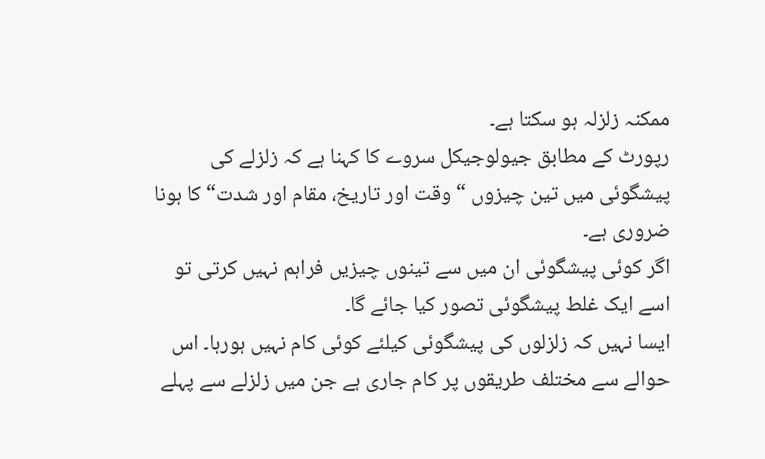ممکنہ زلزلہ ہو سکتا ہے۔
رپورٹ کے مطابق جیولوجیکل سروے کا کہنا ہے کہ زلزلے کی پیشگوئی میں تین چیزوں “ وقت اور تاریخ، مقام اور شدت“ کا ہونا ضروری ہے۔
اگر کوئی پیشگوئی ان میں سے تینوں چیزیں فراہم نہیں کرتی تو اسے ایک غلط پیشگوئی تصور کیا جائے گا۔
ایسا نہیں کہ زلزلوں کی پیشگوئی کیلئے کوئی کام نہیں ہورہا۔ اس حوالے سے مختلف طریقوں پر کام جاری ہے جن میں زلزلے سے پہلے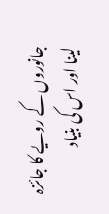جانوروں کے رویے کا جائزہ لینا اور اس کی بنیاد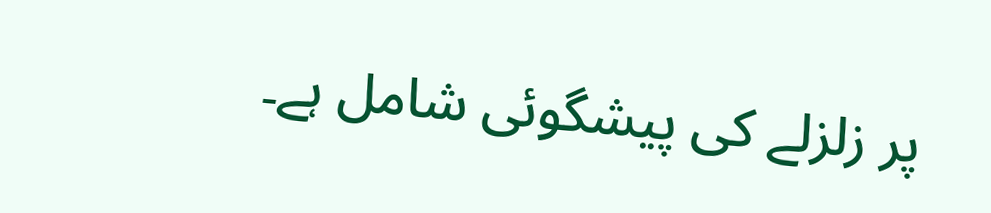پر زلزلے کی پیشگوئی شامل ہے۔